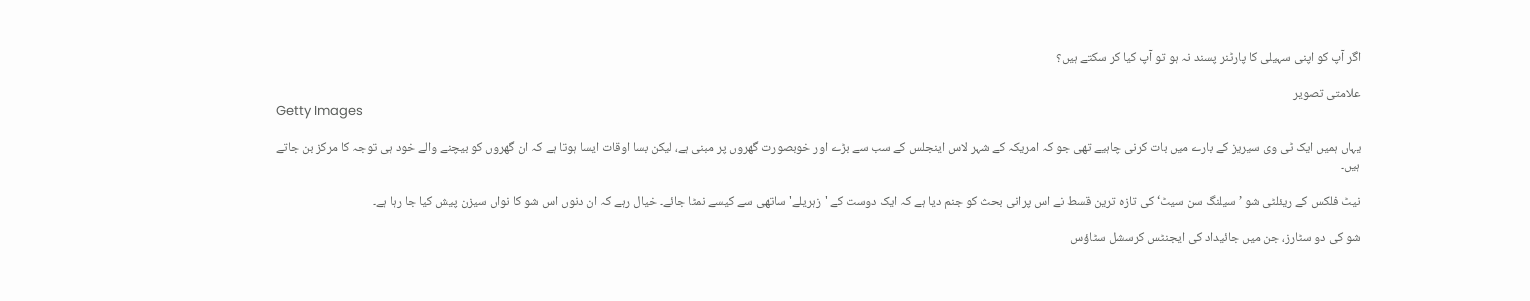اگر آپ کو اپنی سہیلی کا پارٹنر پسند نہ ہو تو آپ کیا کر سکتے ہیں؟

علامتی تصویر
Getty Images

یہاں ہمیں ایک ٹی وی سیریز کے بارے میں بات کرنی چاہیے تھی جو کہ امریکہ کے شہر لاس اینجلس کے سب سے بڑے اور خوبصورت گھروں پر مبنی ہے، لیکن بسا اوقات ایسا ہوتا ہے کہ ان گھروں کو بیچنے والے خود ہی توجہ کا مرکز بن جاتے ہیں۔

نیٹ فلکس کے ریئلٹی شو ’سیلنگ سن سیٹ‘ کی تازہ ترین قسط نے اس پرانی بحث کو جنم دیا ہے کہ ایک دوست کے 'زہریلے' ساتھی سے کیسے نمٹا جائے۔ خیال رہے کہ ان دنوں اس شو کا نواں سیزن پیش کیا جا رہا ہے۔

شو کی دو سٹارز، جن میں جائیداد کی ایجنٹس کرسشل سٹاؤس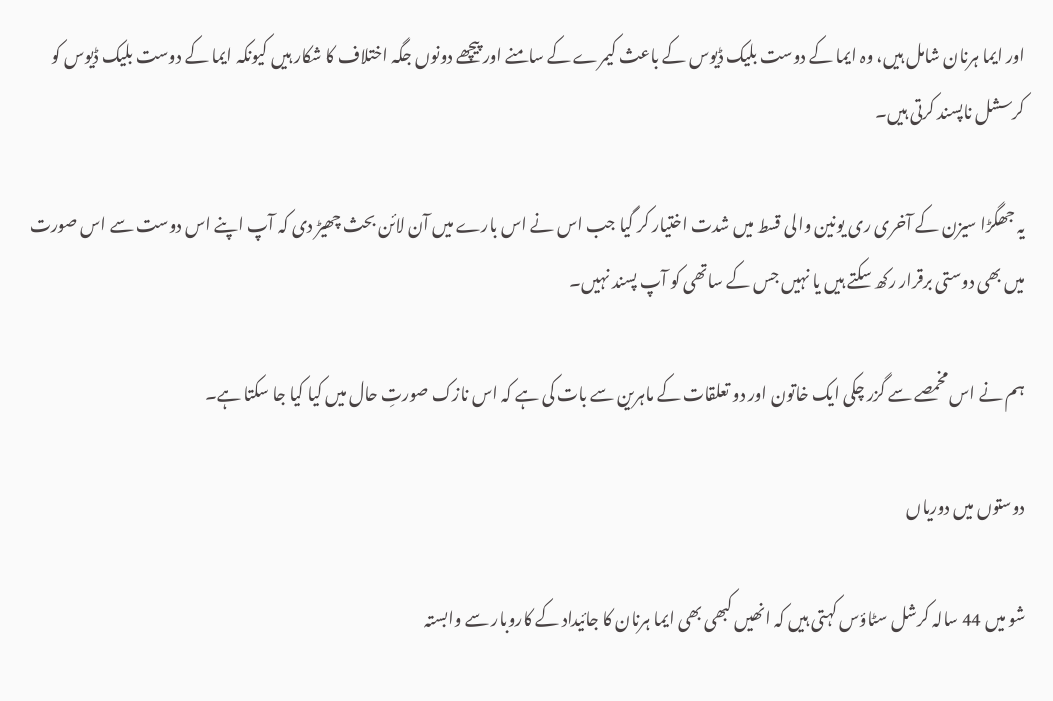اور ایما ہرنان شامل ہیں، وہ ایما کے دوست بلیک ڈیوس کے باعث کیمرے کے سامنے اور پیچھے دونوں جگہ اختلاف کا شکار ہیں کیونکہ ایما کے دوست بلیک ڈیوس کو کرسشل ناپسند کرتی ہیں۔

یہ جھگڑا سیزن کے آخری ری یونین والی قسط میں شدت اختیار کر گیا جب اس نے اس بارے میں آن لائن بحث چھیڑ دی کہ آپ اپنے اس دوست سے اس صورت میں بھی دوستی برقرار رکھ سکتے ہیں یا نہیں جس کے ساتھی کو آپ پسند نہیں۔

ہم نے اس مخمصے سے گزر چکی ایک خاتون اور دو تعلقات کے ماہرین سے بات کی ہے کہ اس نازک صورتِ حال میں کیا کیا جا سکتا ہے۔

دوستوں میں دوریاں

شو میں 44 سالہ کرشل سٹاؤس کہتی ہیں کہ انھیں کبھی بھی ایما ہرنان کا جائیداد کے کاروبار سے وابستہ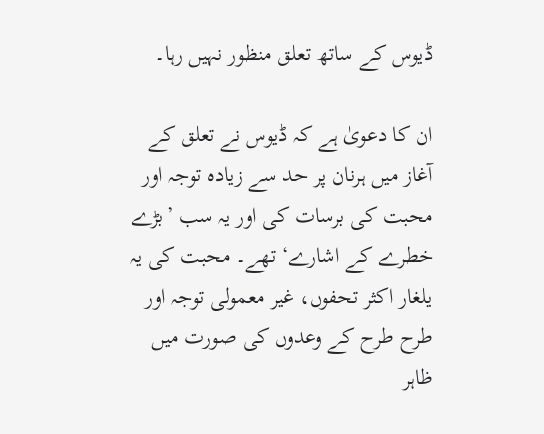ڈیوس کے ساتھ تعلق منظور نہیں رہا۔

ان کا دعویٰ ہے کہ ڈیوس نے تعلق کے آغاز میں ہرنان پر حد سے زیادہ توجہ اور محبت کی برسات کی اور یہ سب ’بڑے خطرے کے اشارے‘ تھے۔ محبت کی یہ یلغار اکثر تحفوں، غیر معمولی توجہ اور طرح طرح کے وعدوں کی صورت میں ظاہر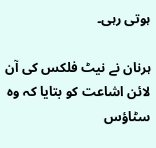ہوتی رہی۔

ہرنان نے نیٹ فلکس کی آن لائن اشاعت کو بتایا کہ وہ سٹاؤس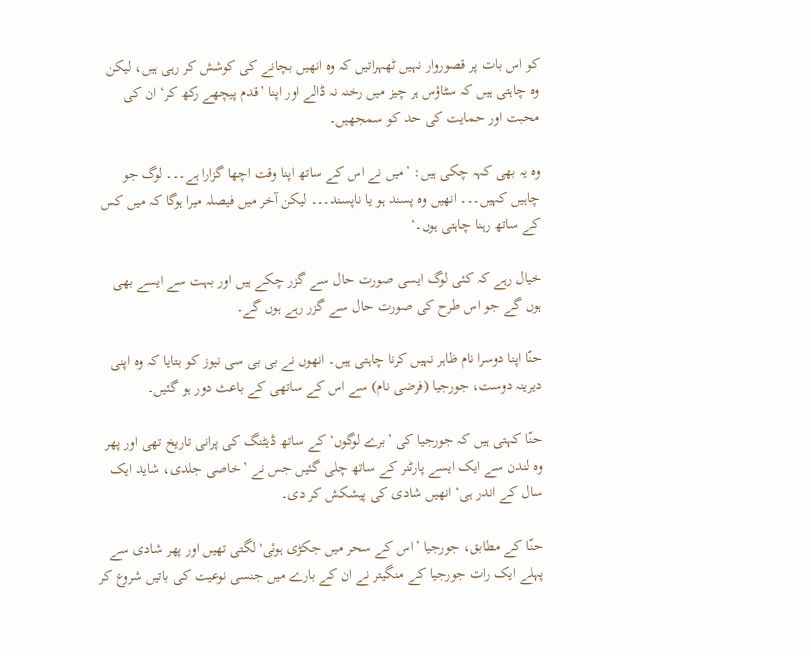کو اس بات پر قصوروار نہیں ٹھہراتیں کہ وہ انھیں بچانے کی کوشش کر رہی ہیں، لیکن وہ چاہتی ہیں کہ سٹاؤس ہر چیز میں رخنہ نہ ڈالے اور اپنا ’قدم پیچھے رکھ کر‘ ان کی محبت اور حمایت کی حد کو سمجھیں۔

وہ یہ بھی کہہ چکی ہیں: ’میں نے اس کے ساتھ اپنا وقت اچھا گزارا ہے۔۔۔ لوگ جو چاہیں کہیں۔۔۔ انھیں وہ پسند ہو یا ناپسند۔۔۔ لیکن آخر میں فیصلہ میرا ہوگا کہ میں کس کے ساتھ رہنا چاہتی ہوں۔‘

خیال رہے کہ کئی لوگ ایسی صورت حال سے گزر چکے ہیں اور بہت سے ایسے بھی ہوں گے جو اس طرح کی صورت حال سے گزر رہے ہوں گے۔

حنّا اپنا دوسرا نام ظاہر نہیں کرنا چاہتی ہیں۔ انھوں نے بی بی سی نیوز کو بتایا کہ وہ اپنی دیرینہ دوست، جورجیا (فرضی نام) سے اس کے ساتھی کے باعث دور ہو گئیں۔

حنّا کہتی ہیں کہ جورجیا کی ’برے لوگوں‘ کے ساتھ ڈیٹنگ کی پرانی تاریخ تھی اور پھر وہ لندن سے ایک ایسے پارٹنر کے ساتھ چلی گئیں جس نے ’خاصی جلدی، شاید ایک سال کے اندر ہی‘ انھیں شادی کی پیشکش کر دی۔

حنّا کے مطابق، جورجیا ’اس کے سحر میں جکڑی ہوئی' لگتی تھیں اور پھر شادی سے پہلے ایک رات جورجیا کے منگیتر نے ان کے بارے میں جنسی نوعیت کی باتیں شروع کر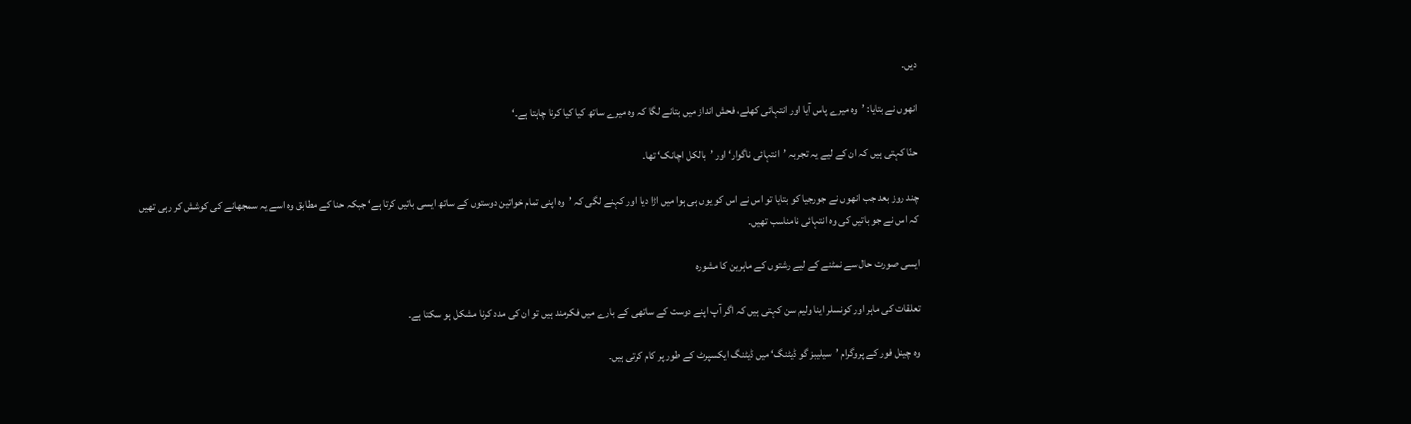دیں۔

انھوں نے بتایا: ’وہ میرے پاس آیا اور انتہائی کھلے، فحش انداز میں بتانے لگا کہ وہ میرے ساتھ کیا کیا کرنا چاہتا ہے۔‘

حنّا کہتی ہیں کہ ان کے لیے یہ تجربہ ’انتہائی ناگوار‘ اور ’بالکل اچانک‘ تھا۔

چند روز بعد جب انھوں نے جورجیا کو بتایا تو اس نے اس کو یوں ہی ہوا میں اڑا دیا اور کہنے لگی کہ ’وہ اپنی تمام خواتین دوستوں کے ساتھ ایسی باتیں کرتا ہے‘ جبکہ حنا کے مطابق وہ اسے یہ سمجھانے کی کوشش کر رہی تھیں کہ اس نے جو باتیں کی وہ انتہائی نامناسب تھیں۔

ایسی صورت حال سے نمٹنے کے لیے رشتوں کے ماہرین کا مشورہ

تعلقات کی ماہر اور کونسلر اینا ولیم سن کہتی ہیں کہ اگر آپ اپنے دوست کے ساتھی کے بارے میں فکرمند ہیں تو ان کی مدد کرنا مشکل ہو سکتا ہے۔

وہ چینل فور کے پروگرام ’سیلیبز گو ڈیٹنگ‘ میں ڈیٹنگ ایکسپرٹ کے طور پر کام کرتی ہیں۔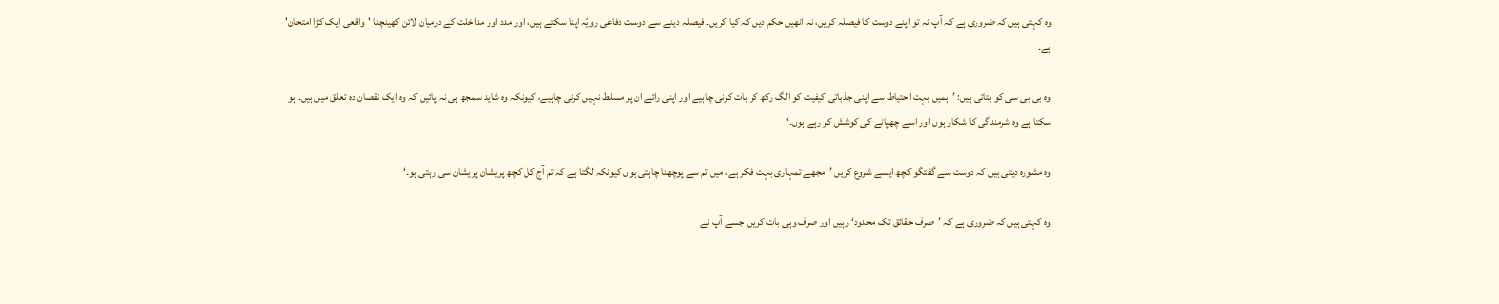وہ کہتی ہیں کہ ضروری ہے کہ آپ نہ تو اپنے دوست کا فیصلہ کریں، نہ انھیں حکم دیں کہ کیا کریں۔ فیصلہ دینے سے دوست دفاعی رویّہ اپنا سکتے ہیں، اور مدد اور مداخلت کے درمیان لائن کھینچنا 'واقعی ایک کڑا امتحان' ہے۔

وہ بی بی سی کو بتاتی ہیں: ’ہمیں بہت احتیاط سے اپنی جذباتی کیفیت کو الگ رکھ کر بات کرنی چاہیے اور اپنی رائے ان پر مسلط نہیں کرنی چاہیے، کیونکہ وہ شاید سمجھ ہی نہ پائیں کہ وہ ایک نقصان دہ تعلق میں ہیں۔ ہو سکتا ہے وہ شرمندگی کا شکار ہوں اور اسے چھپانے کی کوشش کر رہے ہوں۔‘

وہ مشورہ دیتی ہیں کہ دوست سے گفتگو کچھ ایسے شروع کریں ’مجھے تمہاری بہت فکر ہے، میں تم سے پوچھنا چاہتی ہوں کیونکہ لگتا ہے کہ تم آج کل کچھ پریشان پریشان سی رہتی ہو۔‘

وہ کہتی ہیں کہ ضروری ہے کہ ’صرف حقائق تک محدود‘ رہیں اور صرف وہی بات کریں جسے آپ نے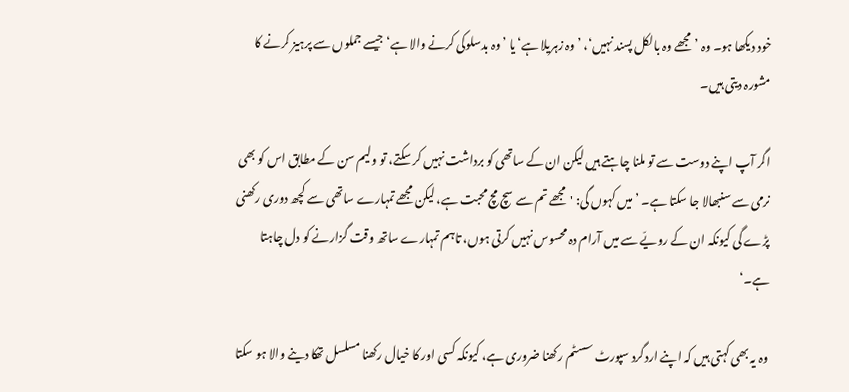خود دیکھا ہو۔ وہ ’مجھے وہ بالکل پسند نہیں‘، ’وہ زہریلا ہے‘ یا ’وہ بدسلوکی کرنے والا ہے‘ جیسے جملوں سے پرہیز کرنے کا مشورہ دیتی ہیں۔

اگر آپ اپنے دوست سے تو ملنا چاہتے ہیں لیکن ان کے ساتھی کو برداشت نہیں کر سکتے، تو ولیم سن کے مطابق اس کو بھی نرمی سے سنبھالا جا سکتا ہے۔ ’میں کہوں گی: 'مجھے تم سے سچ مچ محبت ہے، لیکن مجھے تمہارے ساتھی سے کچھ دوری رکھنی پڑے گی کیونکہ ان کے رویّے سے میں آرام دہ محسوس نہیں کرتی ہوں، تاہم تمہارے ساتھ وقت گزارنے کو دل چاہتا ہے۔‘

وہ یہ بھی کہتی ہیں کہ اپنے اردگرد سپورٹ سسٹم رکھنا ضروری ہے، کیونکہ کسی اور کا خیال رکھنا مسلسل تھکا دینے والا ہو سکتا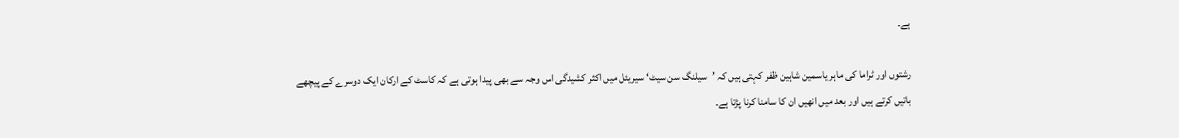ہے۔

رشتوں اور ٹراما کی ماہر یاسمین شاہین ظفر کہتی ہیں کہ ’سیلنگ سن سیٹ‘ سیریئل میں اکثر کشیدگی اس وجہ سے بھی پیدا ہوتی ہے کہ کاسٹ کے ارکان ایک دوسرے کے پیچھے باتیں کرتے ہیں اور بعد میں انھیں ان کا سامنا کرنا پڑتا ہے۔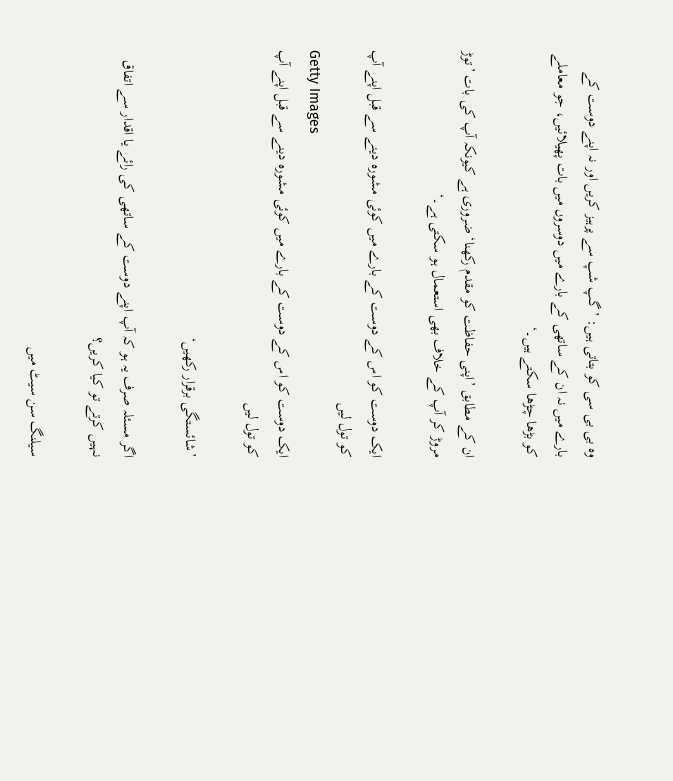وہ بی بی سی کو بتاتی ہیں: ’گپ شپ سے پرہیز کریں اور نہ اپنے دوست کے بارے میں نہ ان کے ساتھی کے بارے میں دوسروں میں بات پھیلائیں، جو معاملے کو بڑھا چڑھا سکتے ہیں۔‘

ان کے مطابق ’اپنی حفاظت کو مقدم رکھنا‘ ضروری ہے کیونکہ آپ کی بات ’توڑ مروڑ کر آپ کے خلاف بھی استعمال ہو سکتی ہے۔‘

ایک دوست کو اس کے دوست کے بارے میں کوئی مشورہ دینے سے قبل اپنے آپ کو تول لیں
Getty Images
ایک دوست کو اس کے دوست کے بارے میں کوئی مشورہ دینے سے قبل اپنے آپ کو تول لیں

’شائستگی برقرار رکھیں‘

اگر مسئلہ صرف یہ ہو کہ آپ اپنے دوست کے ساتھی کی رائے یا اقدار سے اتفاق نہیں کرتے تو کیا کریں؟

سیلنگ سن سیٹ میں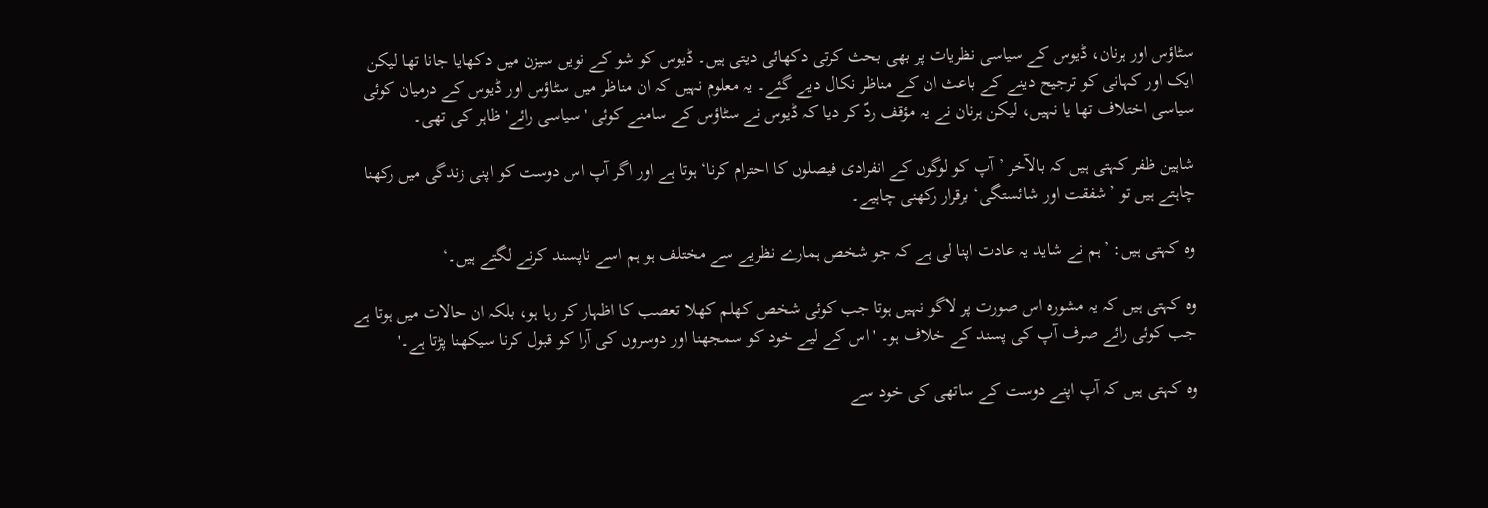سٹاؤس اور ہرنان، ڈیوس کے سیاسی نظریات پر بھی بحث کرتی دکھائی دیتی ہیں۔ ڈیوس کو شو کے نویں سیزن میں دکھایا جانا تھا لیکن ایک اور کہانی کو ترجیح دینے کے باعث ان کے مناظر نکال دیے گئے۔ یہ معلوم نہیں کہ ان مناظر میں سٹاؤس اور ڈیوس کے درمیان کوئی سیاسی اختلاف تھا یا نہیں، لیکن ہرنان نے یہ مؤقف ردّ کر دیا کہ ڈیوس نے سٹاؤس کے سامنے کوئی 'سیاسی رائے' ظاہر کی تھی۔

شاہین ظفر کہتی ہیں کہ بالآخر ’آپ کو لوگوں کے انفرادی فیصلوں کا احترام کرنا‘ ہوتا ہے اور اگر آپ اس دوست کو اپنی زندگی میں رکھنا چاہتے ہیں تو ’شفقت اور شائستگی‘ برقرار رکھنی چاہیے۔

وہ کہتی ہیں: ’ہم نے شاید یہ عادت اپنا لی ہے کہ جو شخص ہمارے نظریے سے مختلف ہو ہم اسے ناپسند کرنے لگتے ہیں۔‘

وہ کہتی ہیں کہ یہ مشورہ اس صورت پر لاگو نہیں ہوتا جب کوئی شخص کھلم کھلا تعصب کا اظہار کر رہا ہو، بلکہ ان حالات میں ہوتا ہے جب کوئی رائے صرف آپ کی پسند کے خلاف ہو۔ 'اس کے لیے خود کو سمجھنا اور دوسروں کی آرا کو قبول کرنا سیکھنا پڑتا ہے۔'

وہ کہتی ہیں کہ آپ اپنے دوست کے ساتھی کی خود سے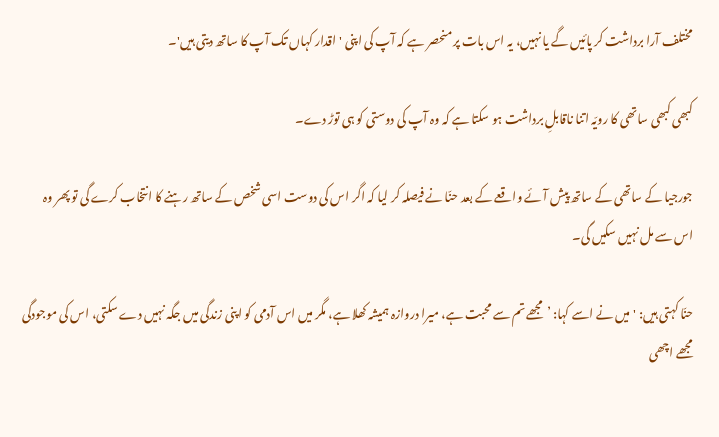مختلف آرا برداشت کر پائیں گے یا نہیں، یہ اس بات پر منحصر ہے کہ آپ کی اپنی 'اقدار کہاں تک آپ کا ساتھ دیتی ہیں'۔

کبھی کبھی ساتھی کا رویّہ اتنا ناقابلِ برداشت ہو سکتا ہے کہ وہ آپ کی دوستی کو ہی توڑ دے۔

جورجیا کے ساتھی کے ساتھ پیش آئے واقعے کے بعد حنّا نے فیصلہ کر لیا کہ اگر اس کی دوست اسی شخص کے ساتھ رہنے کا انتخاب کرے گی تو پھر وہ اس سے مل نہیں سکیں گی۔

حنّا کہتی ہیں: 'میں نے اسے کہا: ’مجھے تم سے محبت ہے، میرا دروازہ ہمیشہ کھلا ہے، مگر میں اس آدمی کو اپنی زندگی میں جگہ نہیں دے سکتی، اس کی موجودگی مجھے اچھی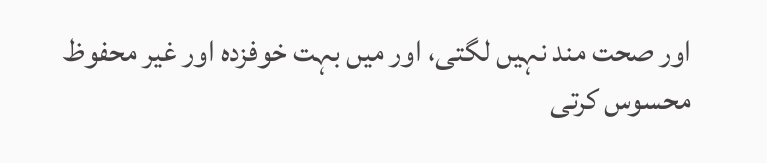اور صحت مند نہیں لگتی، اور میں بہت خوفزدہ اور غیر محفوظ محسوس کرتی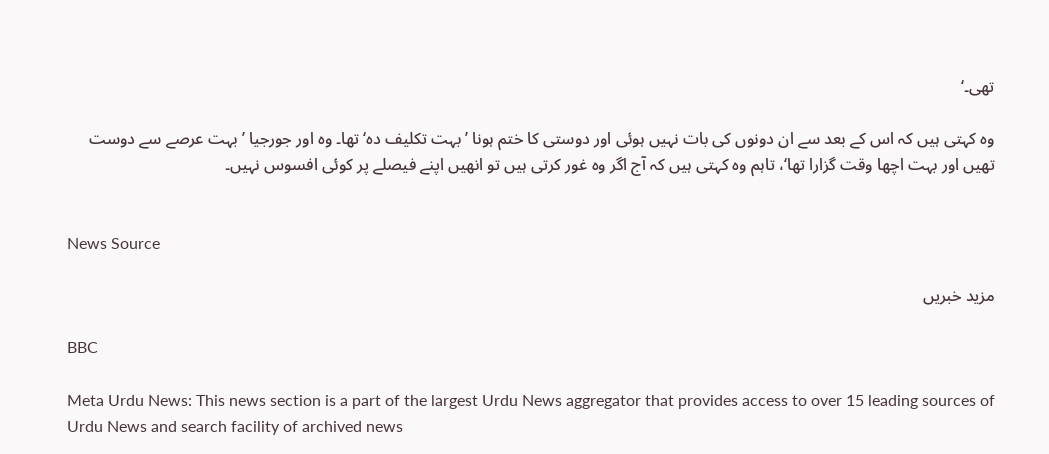تھی۔‘

وہ کہتی ہیں کہ اس کے بعد سے ان دونوں کی بات نہیں ہوئی اور دوستی کا ختم ہونا ’بہت تکلیف دہ‘ تھا۔ وہ اور جورجیا ’بہت عرصے سے دوست تھیں اور بہت اچھا وقت گزارا تھا‘، تاہم وہ کہتی ہیں کہ آج اگر وہ غور کرتی ہیں تو انھیں اپنے فیصلے پر کوئی افسوس نہیں۔


News Source

مزید خبریں

BBC

Meta Urdu News: This news section is a part of the largest Urdu News aggregator that provides access to over 15 leading sources of Urdu News and search facility of archived news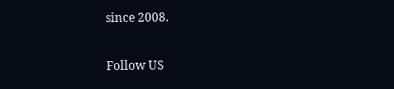since 2008.

Follow US